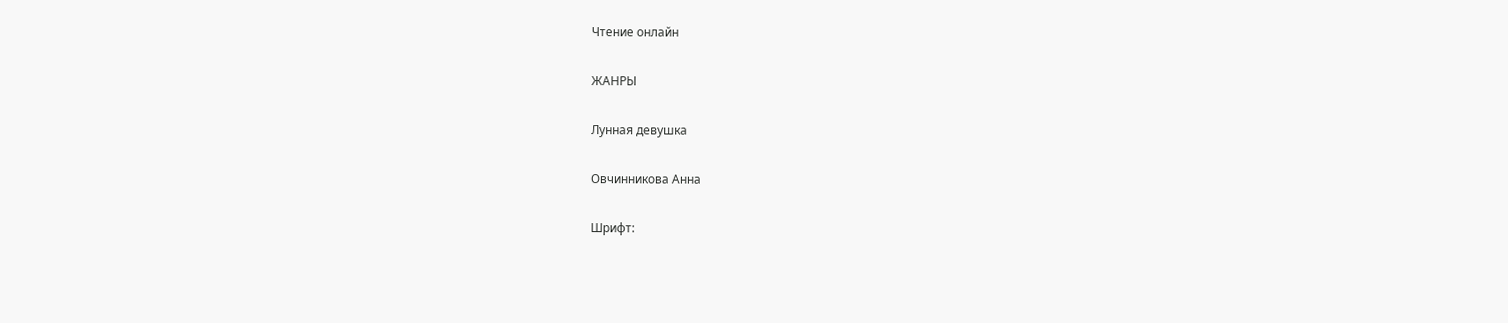Чтение онлайн

ЖАНРЫ

Лунная девушка

Овчинникова Анна

Шрифт: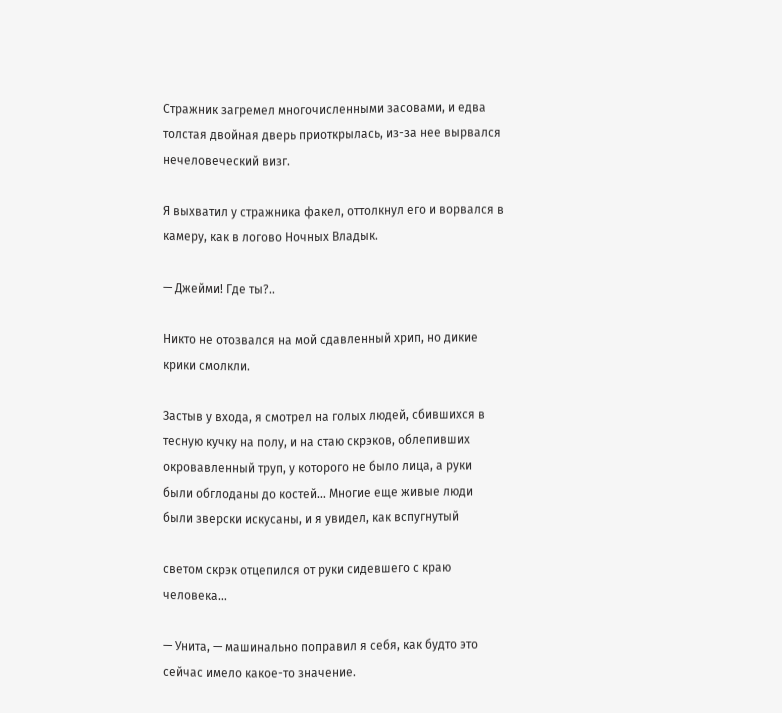Стражник загремел многочисленными засовами, и едва толстая двойная дверь приоткрылась, из-за нее вырвался нечеловеческий визг.

Я выхватил у стражника факел, оттолкнул его и ворвался в камеру, как в логово Ночных Владык.

— Джейми! Где ты?..

Никто не отозвался на мой сдавленный хрип, но дикие крики смолкли.

Застыв у входа, я смотрел на голых людей, сбившихся в тесную кучку на полу, и на стаю скрэков, облепивших окровавленный труп, у которого не было лица, а руки были обглоданы до костей… Многие еще живые люди были зверски искусаны, и я увидел, как вспугнутый

светом скрэк отцепился от руки сидевшего с краю человека…

— Унита, — машинально поправил я себя, как будто это сейчас имело какое-то значение.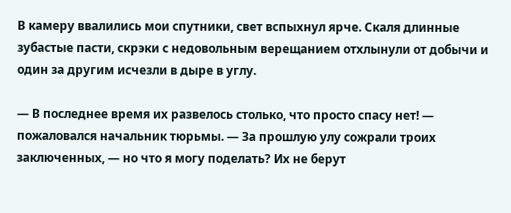В камеру ввалились мои спутники, свет вспыхнул ярче. Скаля длинные зубастые пасти, скрэки с недовольным верещанием отхлынули от добычи и один за другим исчезли в дыре в углу.

— В последнее время их развелось столько, что просто спасу нет! — пожаловался начальник тюрьмы. — За прошлую улу сожрали троих заключенных, — но что я могу поделать? Их не берут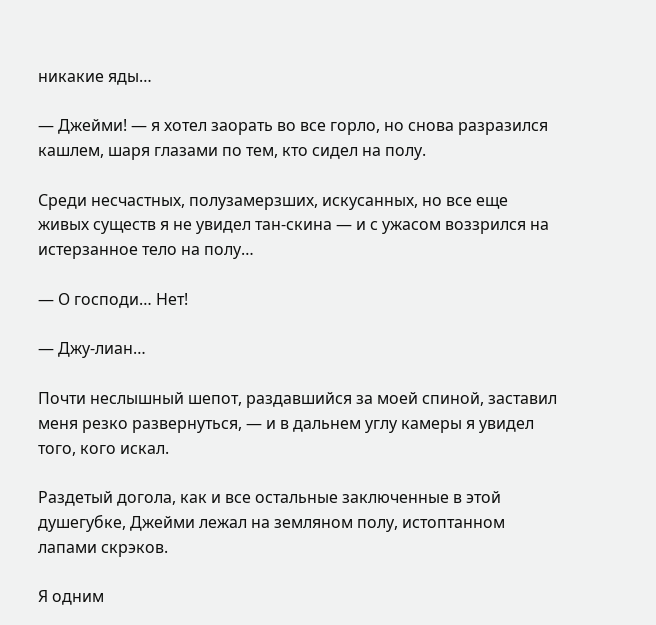никакие яды…

— Джейми! — я хотел заорать во все горло, но снова разразился кашлем, шаря глазами по тем, кто сидел на полу.

Среди несчастных, полузамерзших, искусанных, но все еще живых существ я не увидел тан-скина — и с ужасом воззрился на истерзанное тело на полу…

— О господи… Нет!

— Джу-лиан…

Почти неслышный шепот, раздавшийся за моей спиной, заставил меня резко развернуться, — и в дальнем углу камеры я увидел того, кого искал.

Раздетый догола, как и все остальные заключенные в этой душегубке, Джейми лежал на земляном полу, истоптанном лапами скрэков.

Я одним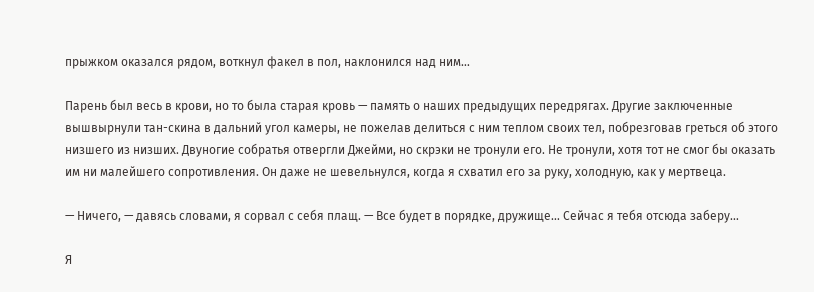прыжком оказался рядом, воткнул факел в пол, наклонился над ним…

Парень был весь в крови, но то была старая кровь — память о наших предыдущих передрягах. Другие заключенные вышвырнули тан-скина в дальний угол камеры, не пожелав делиться с ним теплом своих тел, побрезговав греться об этого низшего из низших. Двуногие собратья отвергли Джейми, но скрэки не тронули его. Не тронули, хотя тот не смог бы оказать им ни малейшего сопротивления. Он даже не шевельнулся, когда я схватил его за руку, холодную, как у мертвеца.

— Ничего, — давясь словами, я сорвал с себя плащ. — Все будет в порядке, дружище… Сейчас я тебя отсюда заберу…

Я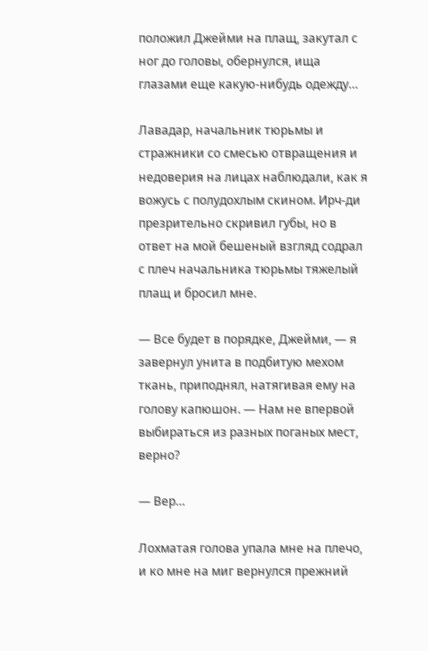положил Джейми на плащ, закутал с ног до головы, обернулся, ища глазами еще какую-нибудь одежду…

Лавадар, начальник тюрьмы и стражники со смесью отвращения и недоверия на лицах наблюдали, как я вожусь с полудохлым скином. Ирч-ди презрительно скривил губы, но в ответ на мой бешеный взгляд содрал с плеч начальника тюрьмы тяжелый плащ и бросил мне.

— Все будет в порядке, Джейми, — я завернул унита в подбитую мехом ткань, приподнял, натягивая ему на голову капюшон. — Нам не впервой выбираться из разных поганых мест, верно?

— Вер…

Лохматая голова упала мне на плечо, и ко мне на миг вернулся прежний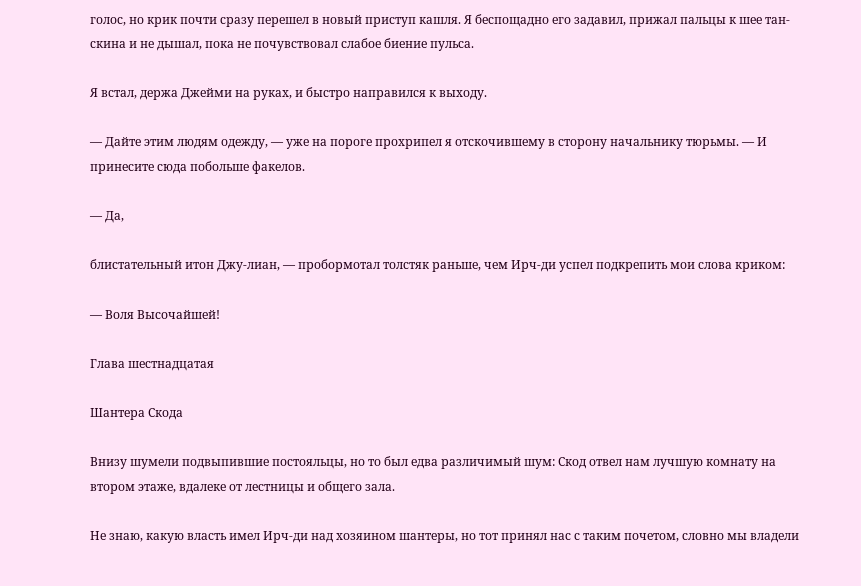голос, но крик почти сразу перешел в новый приступ кашля. Я беспощадно его задавил, прижал пальцы к шее тан-скина и не дышал, пока не почувствовал слабое биение пульса.

Я встал, держа Джейми на руках, и быстро направился к выходу.

— Дайте этим людям одежду, — уже на пороге прохрипел я отскочившему в сторону начальнику тюрьмы. — И принесите сюда побольше факелов.

— Да,

блистательный итон Джу-лиан, — пробормотал толстяк раньше, чем Ирч-ди успел подкрепить мои слова криком:

— Воля Высочайшей!

Глава шестнадцатая

Шантера Скода

Внизу шумели подвыпившие постояльцы, но то был едва различимый шум: Скод отвел нам лучшую комнату на втором этаже, вдалеке от лестницы и общего зала.

Не знаю, какую власть имел Ирч-ди над хозяином шантеры, но тот принял нас с таким почетом, словно мы владели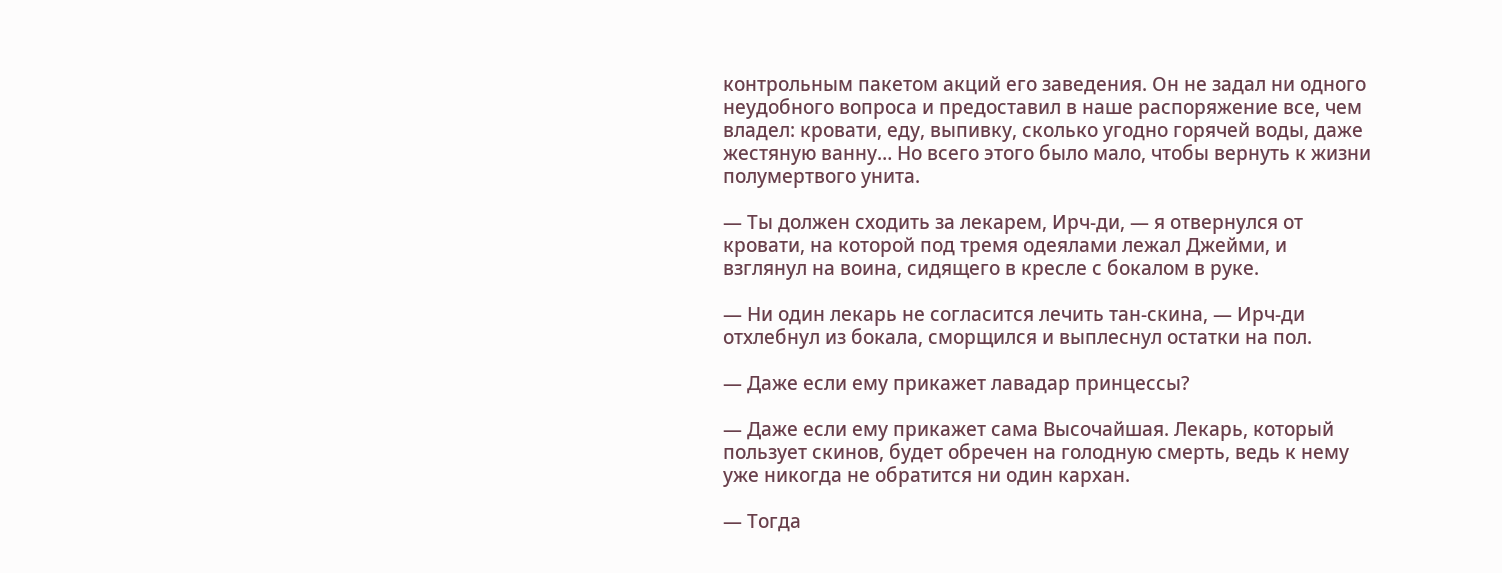контрольным пакетом акций его заведения. Он не задал ни одного неудобного вопроса и предоставил в наше распоряжение все, чем владел: кровати, еду, выпивку, сколько угодно горячей воды, даже жестяную ванну… Но всего этого было мало, чтобы вернуть к жизни полумертвого унита.

— Ты должен сходить за лекарем, Ирч-ди, — я отвернулся от кровати, на которой под тремя одеялами лежал Джейми, и взглянул на воина, сидящего в кресле с бокалом в руке.

— Ни один лекарь не согласится лечить тан-скина, — Ирч-ди отхлебнул из бокала, сморщился и выплеснул остатки на пол.

— Даже если ему прикажет лавадар принцессы?

— Даже если ему прикажет сама Высочайшая. Лекарь, который пользует скинов, будет обречен на голодную смерть, ведь к нему уже никогда не обратится ни один кархан.

— Тогда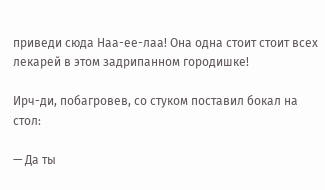приведи сюда Наа-ее-лаа! Она одна стоит стоит всех лекарей в этом задрипанном городишке!

Ирч-ди, побагровев, со стуком поставил бокал на стол:

— Да ты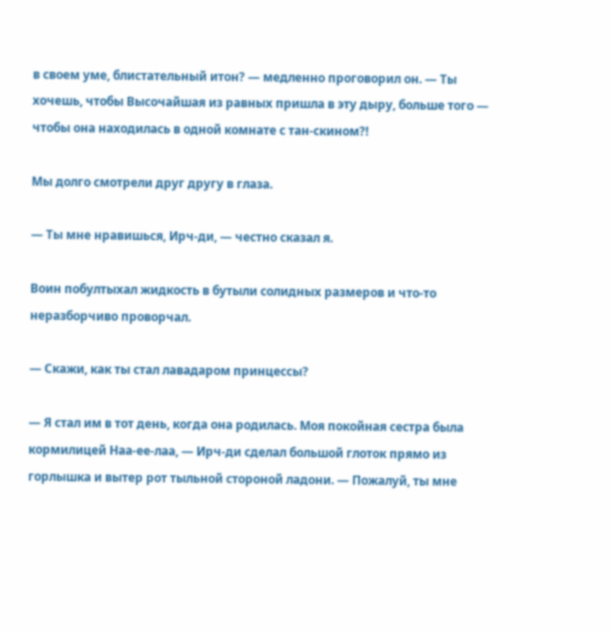в своем уме, блистательный итон? — медленно проговорил он. — Ты хочешь, чтобы Высочайшая из равных пришла в эту дыру, больше того — чтобы она находилась в одной комнате с тан-скином?!

Мы долго смотрели друг другу в глаза.

— Ты мне нравишься, Ирч-ди, — честно сказал я.

Воин побултыхал жидкость в бутыли солидных размеров и что-то неразборчиво проворчал.

— Скажи, как ты стал лавадаром принцессы?

— Я стал им в тот день, когда она родилась. Моя покойная сестра была кормилицей Наа-ее-лаа, — Ирч-ди сделал большой глоток прямо из горлышка и вытер рот тыльной стороной ладони. — Пожалуй, ты мне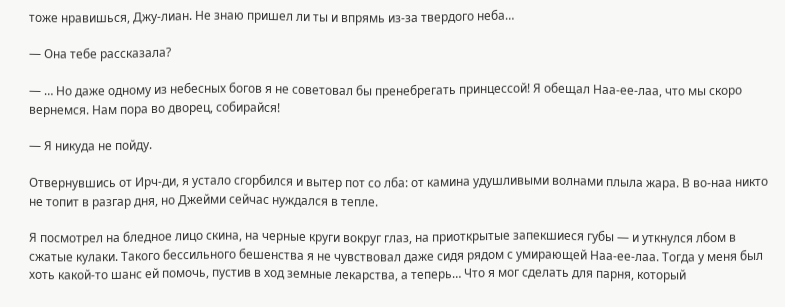тоже нравишься, Джу-лиан. Не знаю пришел ли ты и впрямь из-за твердого неба…

— Она тебе рассказала?

— … Но даже одному из небесных богов я не советовал бы пренебрегать принцессой! Я обещал Наа-ее-лаа, что мы скоро вернемся. Нам пора во дворец, собирайся!

— Я никуда не пойду.

Отвернувшись от Ирч-ди, я устало сгорбился и вытер пот со лба: от камина удушливыми волнами плыла жара. В во-наа никто не топит в разгар дня, но Джейми сейчас нуждался в тепле.

Я посмотрел на бледное лицо скина, на черные круги вокруг глаз, на приоткрытые запекшиеся губы — и уткнулся лбом в сжатые кулаки. Такого бессильного бешенства я не чувствовал даже сидя рядом с умирающей Наа-ее-лаа. Тогда у меня был хоть какой-то шанс ей помочь, пустив в ход земные лекарства, а теперь… Что я мог сделать для парня, который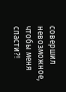совершил невозможное, чтобы меня спасти?!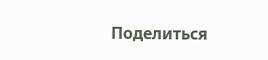Поделиться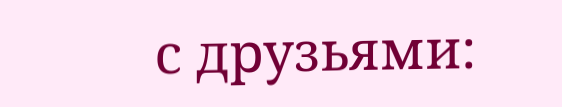с друзьями: